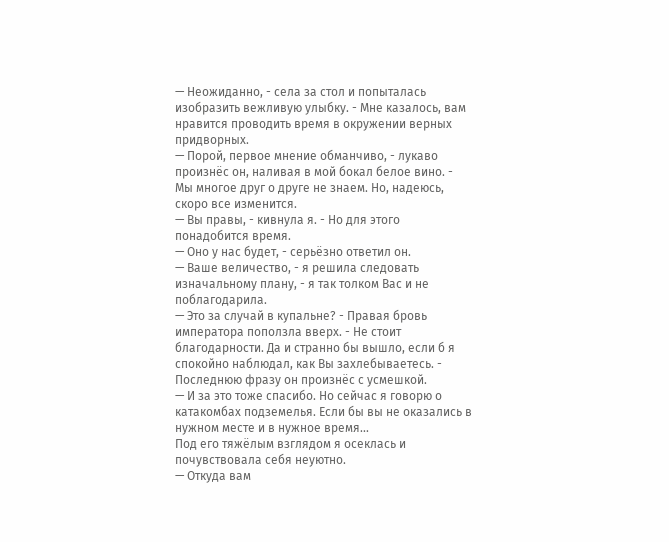— Неожиданно, - села за стол и попыталась изобразить вежливую улыбку. - Мне казалось, вам нравится проводить время в окружении верных придворных.
— Порой, первое мнение обманчиво, - лукаво произнёс он, наливая в мой бокал белое вино. - Мы многое друг о друге не знаем. Но, надеюсь, скоро все изменится.
— Вы правы, - кивнула я. - Но для этого понадобится время.
— Оно у нас будет, - серьёзно ответил он.
— Ваше величество, - я решила следовать изначальному плану, - я так толком Вас и не поблагодарила.
— Это за случай в купальне? - Правая бровь императора поползла вверх. - Не стоит благодарности. Да и странно бы вышло, если б я спокойно наблюдал, как Вы захлебываетесь. - Последнюю фразу он произнёс с усмешкой.
— И за это тоже спасибо. Но сейчас я говорю о катакомбах подземелья. Если бы вы не оказались в нужном месте и в нужное время...
Под его тяжёлым взглядом я осеклась и почувствовала себя неуютно.
— Откуда вам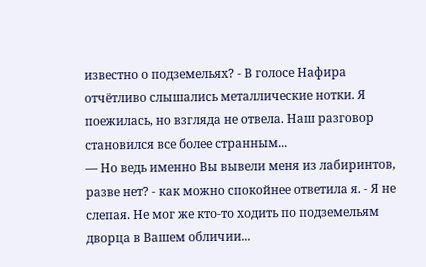известно о подземельях? - В голосе Нафира отчётливо слышались металлические нотки. Я поежилась, но взгляда не отвела. Наш разговор становился все более странным...
— Но ведь именно Вы вывели меня из лабиринтов, разве нет? - как можно спокойнее ответила я. - Я не слепая. Не мог же кто-то ходить по подземельям дворца в Вашем обличии...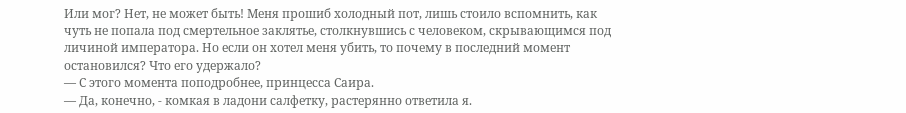Или мог? Нет, не может быть! Меня прошиб холодный пот, лишь стоило вспомнить, как чуть не попала под смертельное заклятье, столкнувшись с человеком, скрывающимся под личиной императора. Но если он хотел меня убить, то почему в последний момент остановился? Что его удержало?
— С этого момента поподробнее, принцесса Саира.
— Да, конечно, - комкая в ладони салфетку, растерянно ответила я.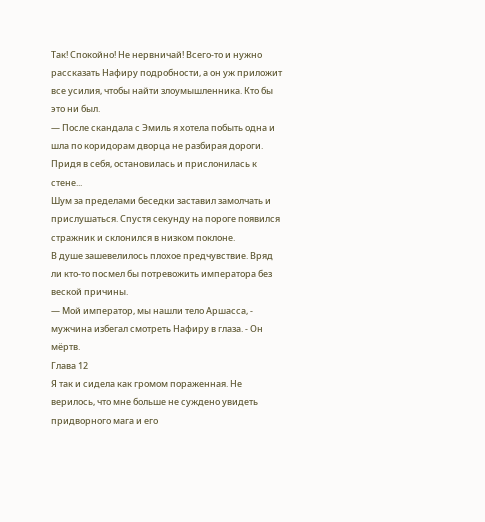Так! Спокойно! Не нервничай! Всего-то и нужно рассказать Нафиру подробности, а он уж приложит все усилия, чтобы найти злоумышленника. Кто бы это ни был.
— После скандала с Эмиль я хотела побыть одна и шла по коридорам дворца не разбирая дороги. Придя в себя, остановилась и прислонилась к стене...
Шум за пределами беседки заставил замолчать и прислушаться. Спустя секунду на пороге появился стражник и склонился в низком поклоне.
В душе зашевелилось плохое предчувствие. Вряд ли кто-то посмел бы потревожить императора без веской причины.
— Мой император, мы нашли тело Аршасса, - мужчина избегал смотреть Нафиру в глаза. - Он мёртв.
Глава 12
Я так и сидела как громом пораженная. Не верилось, что мне больше не суждено увидеть придворного мага и его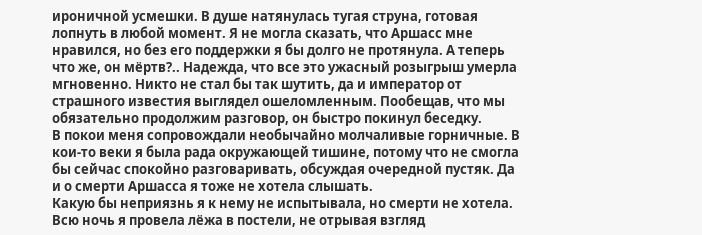ироничной усмешки. В душе натянулась тугая струна, готовая лопнуть в любой момент. Я не могла сказать, что Аршасс мне нравился, но без его поддержки я бы долго не протянула. А теперь что же, он мёртв?.. Надежда, что все это ужасный розыгрыш умерла мгновенно. Никто не стал бы так шутить, да и император от страшного известия выглядел ошеломленным. Пообещав, что мы обязательно продолжим разговор, он быстро покинул беседку.
В покои меня сопровождали необычайно молчаливые горничные. В кои-то веки я была рада окружающей тишине, потому что не смогла бы сейчас спокойно разговаривать, обсуждая очередной пустяк. Да и о смерти Аршасса я тоже не хотела слышать.
Какую бы неприязнь я к нему не испытывала, но смерти не хотела.
Всю ночь я провела лёжа в постели, не отрывая взгляд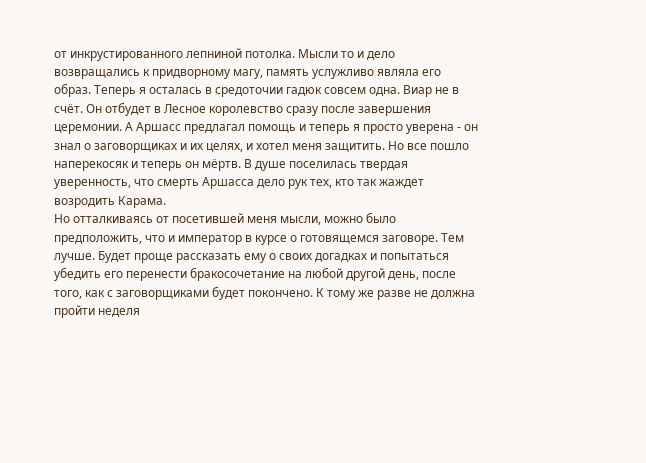от инкрустированного лепниной потолка. Мысли то и дело возвращались к придворному магу, память услужливо являла его образ. Теперь я осталась в средоточии гадюк совсем одна. Виар не в счёт. Он отбудет в Лесное королевство сразу после завершения церемонии. А Аршасс предлагал помощь и теперь я просто уверена - он знал о заговорщиках и их целях, и хотел меня защитить. Но все пошло наперекосяк и теперь он мёртв. В душе поселилась твердая уверенность, что смерть Аршасса дело рук тех, кто так жаждет возродить Карама.
Но отталкиваясь от посетившей меня мысли, можно было предположить, что и император в курсе о готовящемся заговоре. Тем лучше. Будет проще рассказать ему о своих догадках и попытаться убедить его перенести бракосочетание на любой другой день, после того, как с заговорщиками будет покончено. К тому же разве не должна пройти неделя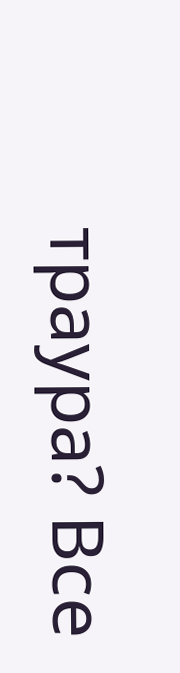траура? Все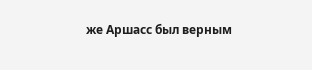же Аршасс был верным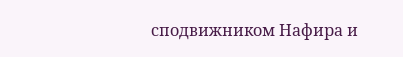сподвижником Нафира и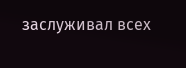заслуживал всех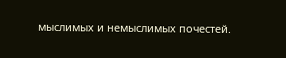мыслимых и немыслимых почестей.